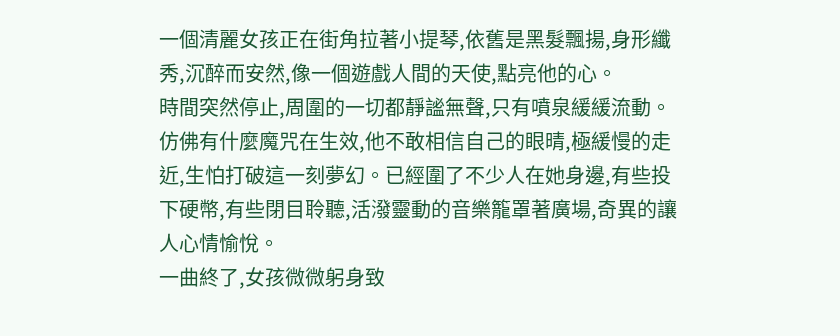一個清麗女孩正在街角拉著小提琴,依舊是黑髮飄揚,身形纖秀,沉醉而安然,像一個遊戲人間的天使,點亮他的心。
時間突然停止,周圍的一切都靜謐無聲,只有噴泉緩緩流動。
仿佛有什麼魔咒在生效,他不敢相信自己的眼晴,極緩慢的走近,生怕打破這一刻夢幻。已經圍了不少人在她身邊,有些投下硬幣,有些閉目聆聽,活潑靈動的音樂籠罩著廣場,奇異的讓人心情愉悅。
一曲終了,女孩微微躬身致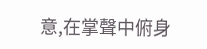意,在掌聲中俯身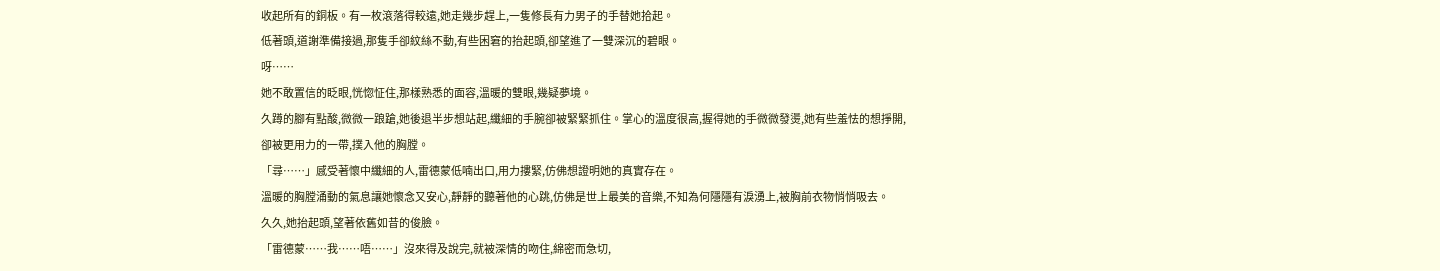收起所有的銅板。有一枚滾落得較遠,她走幾步趕上,一隻修長有力男子的手替她拾起。
低著頭,道謝準備接過,那隻手卻紋絲不動,有些困窘的抬起頭,卻望進了一雙深沉的碧眼。
呀……
她不敢置信的眨眼,恍惚怔住,那樣熟悉的面容,溫暖的雙眼,幾疑夢境。
久蹲的腳有點酸,微微一踉蹌,她後退半步想站起,纖細的手腕卻被緊緊抓住。掌心的溫度很高,握得她的手微微發燙,她有些羞怯的想掙開,卻被更用力的一帶,撲入他的胸膛。
「尋……」感受著懷中纖細的人,雷德蒙低喃出口,用力摟緊,仿佛想證明她的真實存在。
溫暖的胸膛涌動的氣息讓她懷念又安心,靜靜的聽著他的心跳,仿佛是世上最美的音樂,不知為何隱隱有淚湧上,被胸前衣物悄悄吸去。
久久,她抬起頭,望著依舊如昔的俊臉。
「雷德蒙……我……唔……」沒來得及說完,就被深情的吻住,綿密而急切,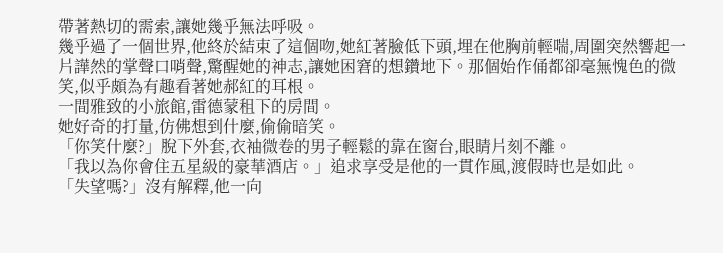帶著熱切的需索,讓她幾乎無法呼吸。
幾乎過了一個世界,他終於結束了這個吻,她紅著臉低下頭,埋在他胸前輕喘,周圍突然響起一片譁然的掌聲口哨聲,驚醒她的神志,讓她困窘的想鑽地下。那個始作俑都卻毫無愧色的微笑,似乎頗為有趣看著她郝紅的耳根。
一間雅致的小旅館,雷德蒙租下的房間。
她好奇的打量,仿佛想到什麼,偷偷暗笑。
「你笑什麼?」脫下外套,衣袖微卷的男子輕鬆的靠在窗台,眼睛片刻不離。
「我以為你會住五星級的豪華酒店。」追求享受是他的一貫作風,渡假時也是如此。
「失望嗎?」沒有解釋,他一向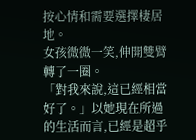按心情和需要選擇棲居地。
女孩微微一笑,伸開雙臂轉了一圈。
「對我來說,這已經相當好了。」以她現在所過的生活而言,已經是超乎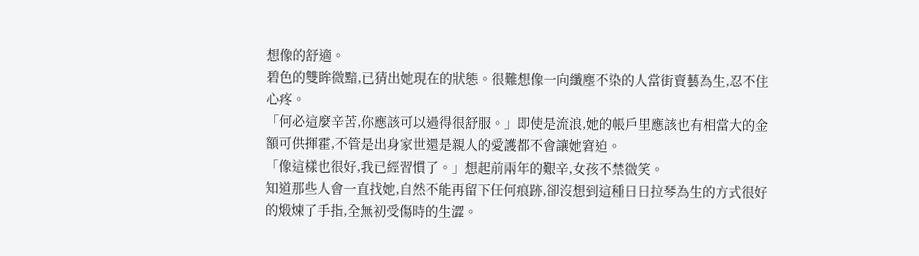想像的舒適。
碧色的雙眸微黯,已猜出她現在的狀態。很難想像一向纖塵不染的人當街賣藝為生,忍不住心疼。
「何必這麼辛苦,你應該可以過得很舒服。」即使是流浪,她的帳戶里應該也有相當大的金額可供揮霍,不管是出身家世還是親人的愛護都不會讓她窘迫。
「像這樣也很好,我已經習慣了。」想起前兩年的艱辛,女孩不禁微笑。
知道那些人會一直找她,自然不能再留下任何痕跡,卻沒想到這種日日拉琴為生的方式很好的煅煉了手指,全無初受傷時的生澀。